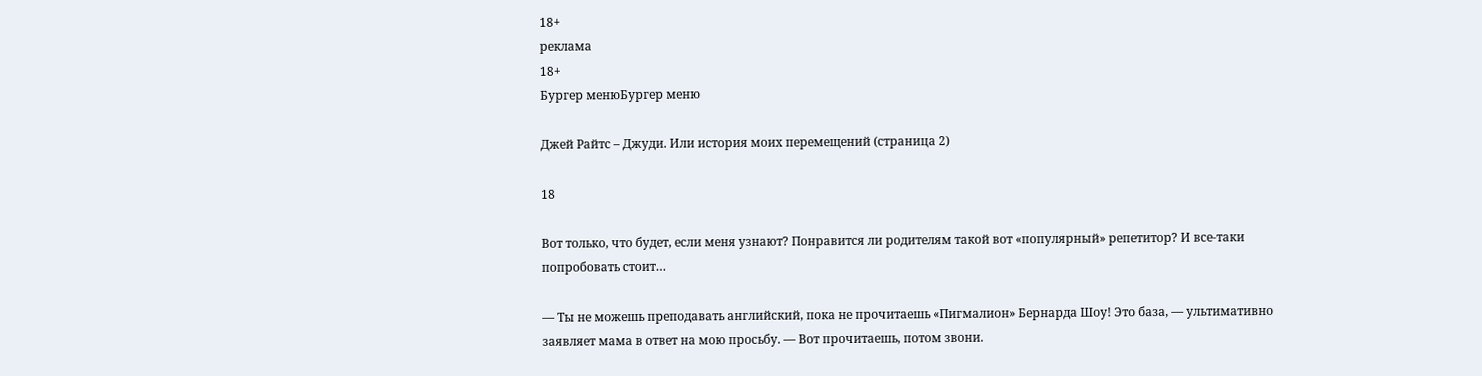18+
реклама
18+
Бургер менюБургер меню

Джей Райтс – Джуди. Или история моих перемещений (страница 2)

18

Вот только, что будет, если меня узнают? Понравится ли родителям такой вот «популярный» репетитор? И все-таки попробовать стоит…

— Ты не можешь преподавать английский, пока не прочитаешь «Пигмалион» Бернарда Шоу! Это база, — ультимативно заявляет мама в ответ на мою просьбу. — Вот прочитаешь, потом звони.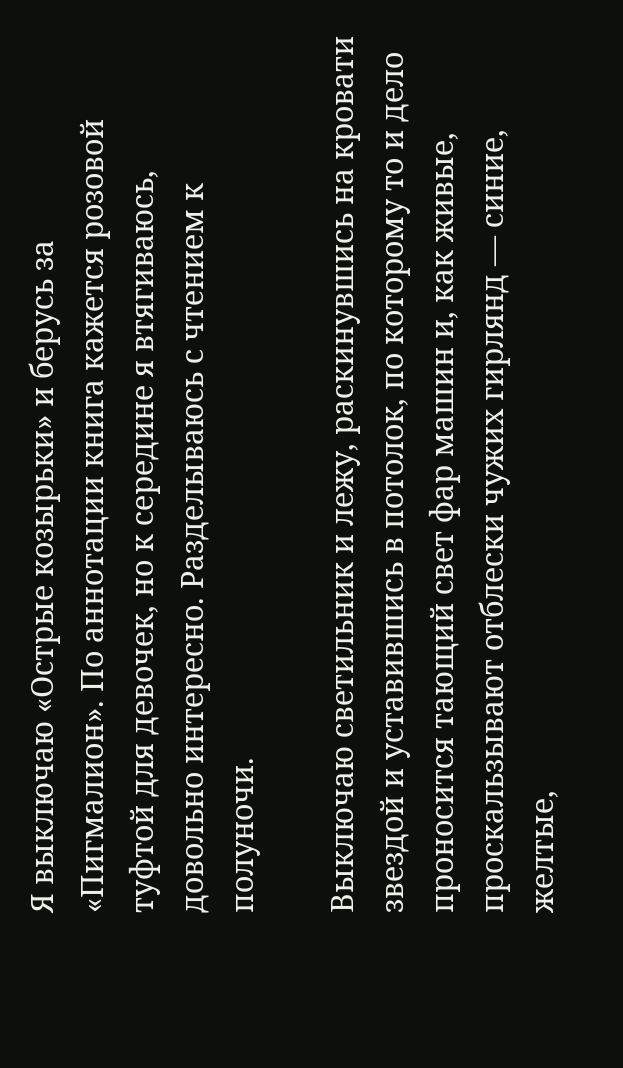Я выключаю «Острые козырьки» и берусь за «Пигмалион». По аннотации книга кажется розовой туфтой для девочек, но к середине я втягиваюсь, довольно интересно. Разделываюсь с чтением к полуночи.

Выключаю светильник и лежу, раскинувшись на кровати звездой и уставившись в потолок, по которому то и дело проносится тающий свет фар машин и, как живые, проскальзывают отблески чужих гирлянд — синие, желтые,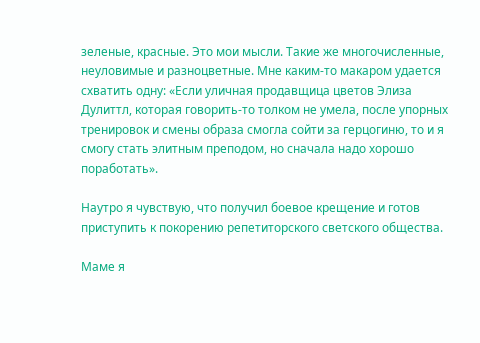зеленые, красные. Это мои мысли. Такие же многочисленные, неуловимые и разноцветные. Мне каким-то макаром удается схватить одну: «Если уличная продавщица цветов Элиза Дулиттл, которая говорить-то толком не умела, после упорных тренировок и смены образа смогла сойти за герцогиню, то и я смогу стать элитным преподом, но сначала надо хорошо поработать».

Наутро я чувствую, что получил боевое крещение и готов приступить к покорению репетиторского светского общества.

Маме я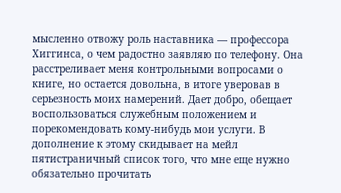мысленно отвожу роль наставника — профессора Хиггинса, о чем радостно заявляю по телефону. Она расстреливает меня контрольными вопросами о книге, но остается довольна, в итоге уверовав в серьезность моих намерений. Дает добро, обещает воспользоваться служебным положением и порекомендовать кому-нибудь мои услуги. В дополнение к этому скидывает на мейл пятистраничный список того, что мне еще нужно обязательно прочитать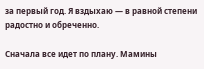за первый год. Я вздыхаю — в равной степени радостно и обреченно.

Сначала все идет по плану. Мамины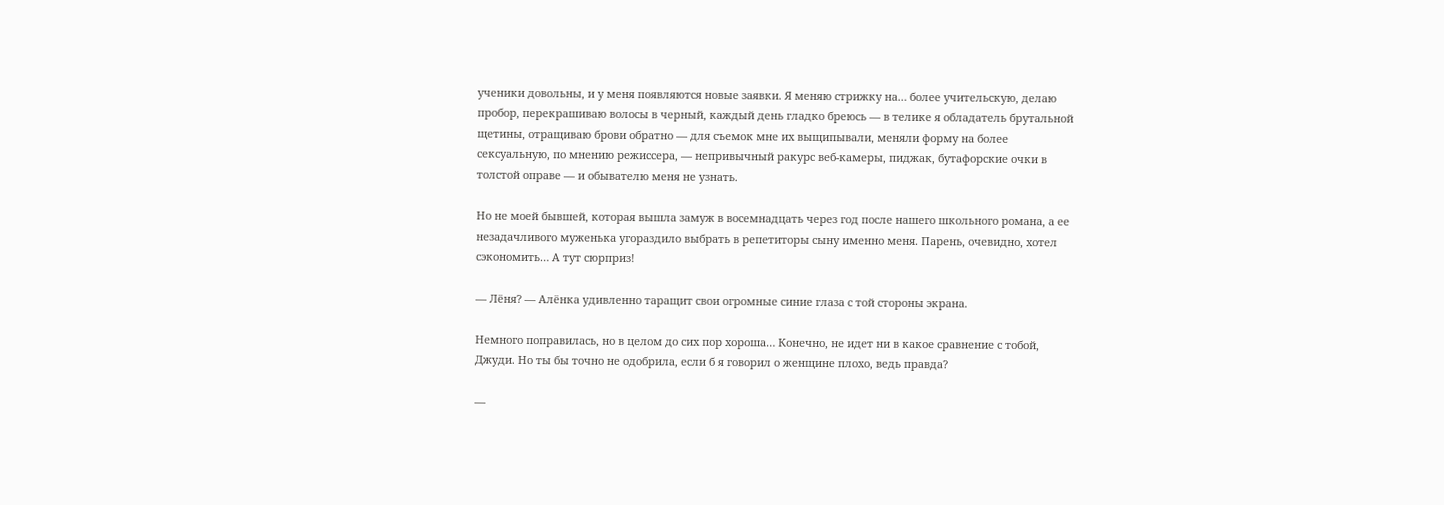ученики довольны, и у меня появляются новые заявки. Я меняю стрижку на… более учительскую, делаю пробор, перекрашиваю волосы в черный, каждый день гладко бреюсь — в телике я обладатель брутальной щетины, отращиваю брови обратно — для съемок мне их выщипывали, меняли форму на более сексуальную, по мнению режиссера, — непривычный ракурс веб-камеры, пиджак, бутафорские очки в толстой оправе — и обывателю меня не узнать.

Но не моей бывшей, которая вышла замуж в восемнадцать через год после нашего школьного романа, а ее незадачливого муженька угораздило выбрать в репетиторы сыну именно меня. Парень, очевидно, хотел сэкономить… А тут сюрприз!

— Лёня? — Алёнка удивленно таращит свои огромные синие глаза с той стороны экрана.

Немного поправилась, но в целом до сих пор хороша… Конечно, не идет ни в какое сравнение с тобой, Джуди. Но ты бы точно не одобрила, если б я говорил о женщине плохо, ведь правда?

—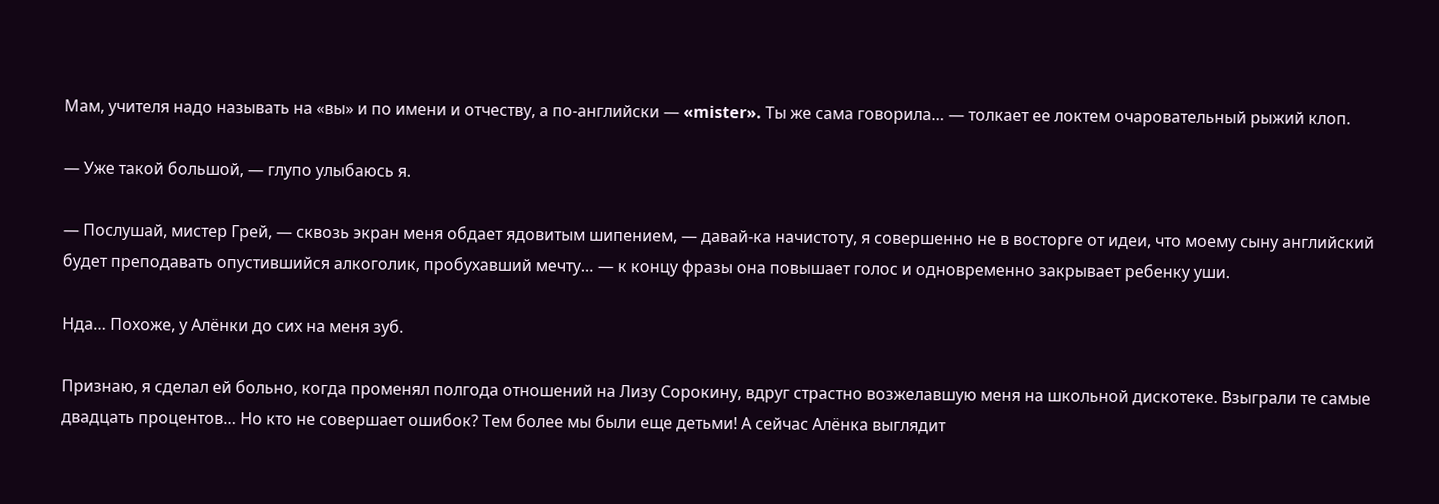Мам, учителя надо называть на «вы» и по имени и отчеству, а по-английски — «mister». Ты же сама говорила… — толкает ее локтем очаровательный рыжий клоп.

— Уже такой большой, — глупо улыбаюсь я.

— Послушай, мистер Грей, — сквозь экран меня обдает ядовитым шипением, — давай-ка начистоту, я совершенно не в восторге от идеи, что моему сыну английский будет преподавать опустившийся алкоголик, пробухавший мечту… — к концу фразы она повышает голос и одновременно закрывает ребенку уши.

Нда… Похоже, у Алёнки до сих на меня зуб.

Признаю, я сделал ей больно, когда променял полгода отношений на Лизу Сорокину, вдруг страстно возжелавшую меня на школьной дискотеке. Взыграли те самые двадцать процентов… Но кто не совершает ошибок? Тем более мы были еще детьми! А сейчас Алёнка выглядит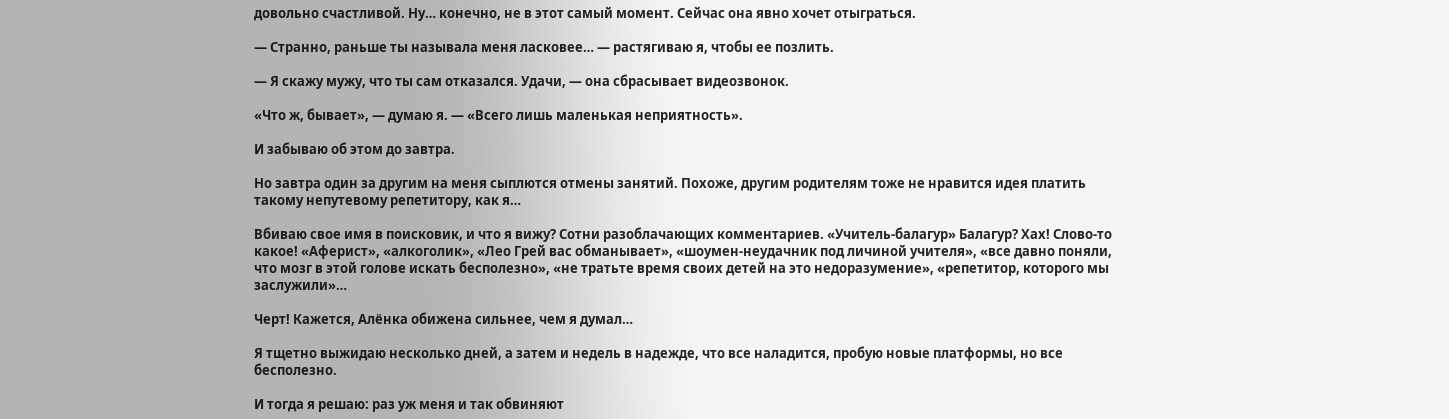довольно счастливой. Ну… конечно, не в этот самый момент. Сейчас она явно хочет отыграться.

— Странно, раньше ты называла меня ласковее… — растягиваю я, чтобы ее позлить.

— Я скажу мужу, что ты сам отказался. Удачи, — она сбрасывает видеозвонок.

«Что ж, бывает», — думаю я. — «Всего лишь маленькая неприятность».

И забываю об этом до завтра.

Но завтра один за другим на меня сыплются отмены занятий. Похоже, другим родителям тоже не нравится идея платить такому непутевому репетитору, как я…

Вбиваю свое имя в поисковик, и что я вижу? Сотни разоблачающих комментариев. «Учитель-балагур» Балагур? Хах! Слово-то какое! «Аферист», «алкоголик», «Лео Грей вас обманывает», «шоумен-неудачник под личиной учителя», «все давно поняли, что мозг в этой голове искать бесполезно», «не тратьте время своих детей на это недоразумение», «репетитор, которого мы заслужили»…

Черт! Кажется, Алёнка обижена сильнее, чем я думал…

Я тщетно выжидаю несколько дней, а затем и недель в надежде, что все наладится, пробую новые платформы, но все бесполезно.

И тогда я решаю: раз уж меня и так обвиняют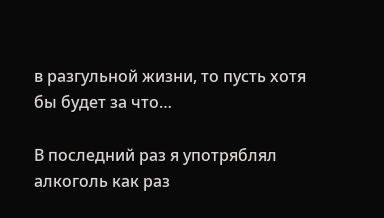в разгульной жизни, то пусть хотя бы будет за что…

В последний раз я употряблял алкоголь как раз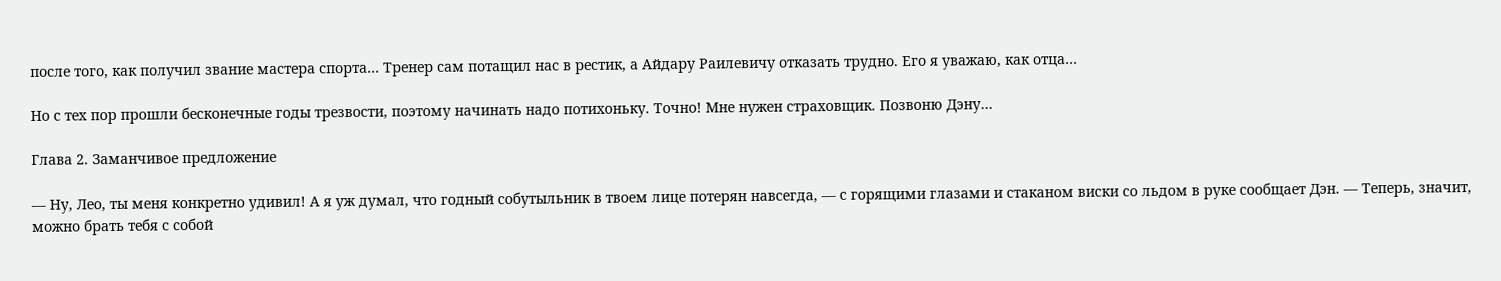после того, как получил звание мастера спорта… Тренер сам потащил нас в рестик, а Айдару Раилевичу отказать трудно. Его я уважаю, как отца…

Но с тех пор прошли бесконечные годы трезвости, поэтому начинать надо потихоньку. Точно! Мне нужен страховщик. Позвоню Дэну…

Глава 2. Заманчивое предложение

— Ну, Лео, ты меня конкретно удивил! А я уж думал, что годный собутыльник в твоем лице потерян навсегда, — с горящими глазами и стаканом виски со льдом в руке сообщает Дэн. — Теперь, значит, можно брать тебя с собой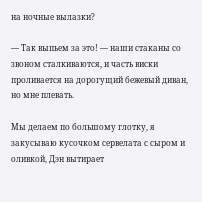на ночные вылазки?

— Так выпьем за это! — наши стаканы со звоном сталкиваются, и часть виски проливается на дорогущий бежевый диван, но мне плевать.

Мы делаем по большому глотку, я закусываю кусочком сервелата с сыром и оливкой, Дэн вытирает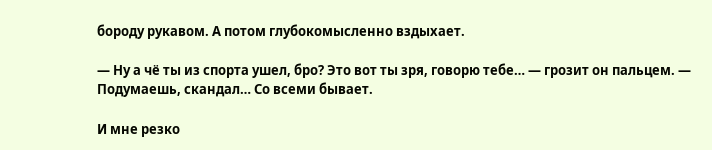бороду рукавом. А потом глубокомысленно вздыхает.

— Ну а чё ты из спорта ушел, бро? Это вот ты зря, говорю тебе… — грозит он пальцем. — Подумаешь, скандал… Со всеми бывает.

И мне резко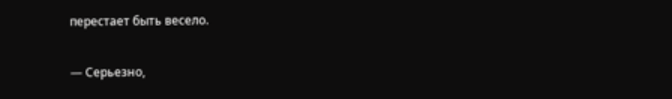перестает быть весело.

— Серьезно,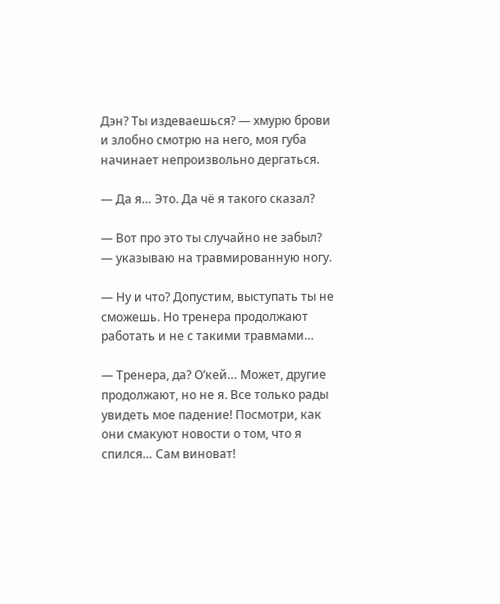Дэн? Ты издеваешься? — хмурю брови и злобно смотрю на него, моя губа начинает непроизвольно дергаться.

— Да я… Это. Да чё я такого сказал?

— Вот про это ты случайно не забыл? — указываю на травмированную ногу.

— Ну и что? Допустим, выступать ты не сможешь. Но тренера продолжают работать и не с такими травмами…

— Тренера, да? О’кей… Может, другие продолжают, но не я. Все только рады увидеть мое падение! Посмотри, как они смакуют новости о том, что я спился… Сам виноват!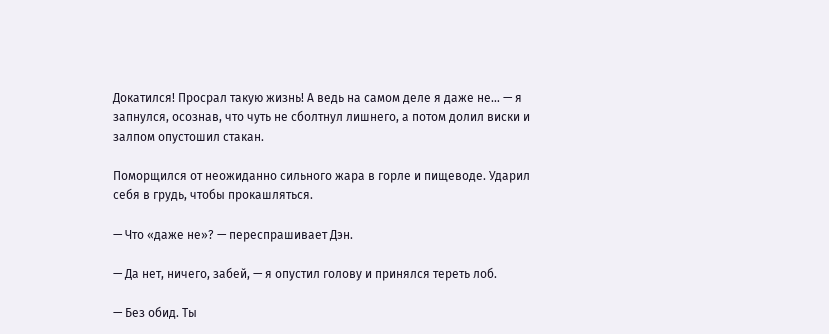Докатился! Просрал такую жизнь! А ведь на самом деле я даже не… — я запнулся, осознав, что чуть не сболтнул лишнего, а потом долил виски и залпом опустошил стакан.

Поморщился от неожиданно сильного жара в горле и пищеводе. Ударил себя в грудь, чтобы прокашляться.

— Что «даже не»? — переспрашивает Дэн.

— Да нет, ничего, забей, — я опустил голову и принялся тереть лоб.

— Без обид. Ты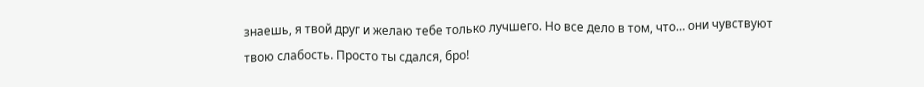знаешь, я твой друг и желаю тебе только лучшего. Но все дело в том, что… они чувствуют твою слабость. Просто ты сдался, бро!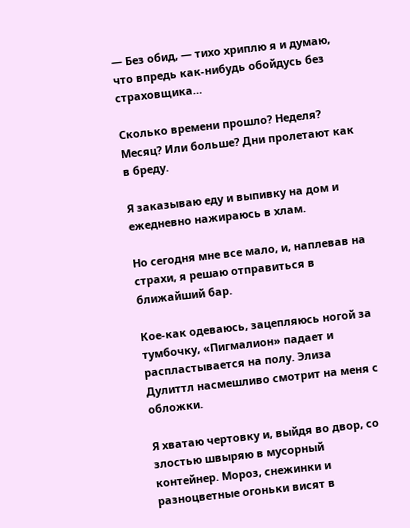— Без обид, — тихо хриплю я и думаю, что впредь как-нибудь обойдусь без страховщика…

Сколько времени прошло? Неделя? Месяц? Или больше? Дни пролетают как в бреду.

Я заказываю еду и выпивку на дом и ежедневно нажираюсь в хлам.

Но сегодня мне все мало, и, наплевав на страхи, я решаю отправиться в ближайший бар.

Кое-как одеваюсь, зацепляюсь ногой за тумбочку, «Пигмалион» падает и распластывается на полу. Элиза Дулиттл насмешливо смотрит на меня с обложки.

Я хватаю чертовку и, выйдя во двор, со злостью швыряю в мусорный контейнер. Мороз, снежинки и разноцветные огоньки висят в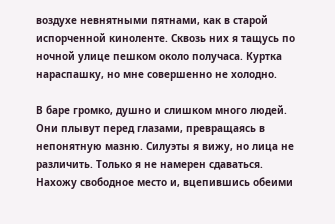воздухе невнятными пятнами, как в старой испорченной киноленте. Сквозь них я тащусь по ночной улице пешком около получаса. Куртка нараспашку, но мне совершенно не холодно.

В баре громко, душно и слишком много людей. Они плывут перед глазами, превращаясь в непонятную мазню. Силуэты я вижу, но лица не различить. Только я не намерен сдаваться. Нахожу свободное место и, вцепившись обеими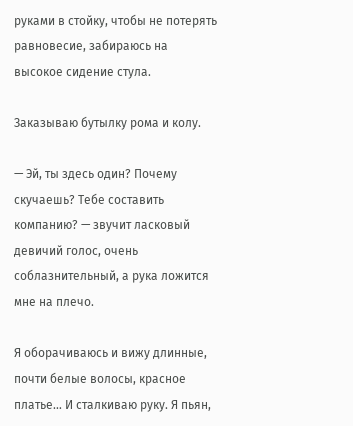руками в стойку, чтобы не потерять равновесие, забираюсь на высокое сидение стула.

Заказываю бутылку рома и колу.

— Эй, ты здесь один? Почему скучаешь? Тебе составить компанию? — звучит ласковый девичий голос, очень соблазнительный, а рука ложится мне на плечо.

Я оборачиваюсь и вижу длинные, почти белые волосы, красное платье… И сталкиваю руку. Я пьян,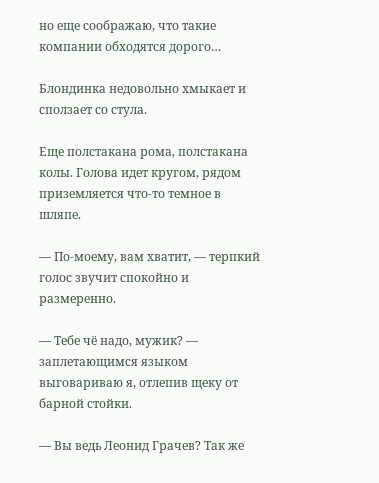но еще соображаю, что такие компании обходятся дорого…

Блондинка недовольно хмыкает и сползает со стула.

Еще полстакана рома, полстакана колы. Голова идет кругом, рядом приземляется что-то темное в шляпе.

— По-моему, вам хватит, — терпкий голос звучит спокойно и размеренно.

— Тебе чё надо, мужик? — заплетающимся языком выговариваю я, отлепив щеку от барной стойки.

— Вы ведь Леонид Грачев? Так же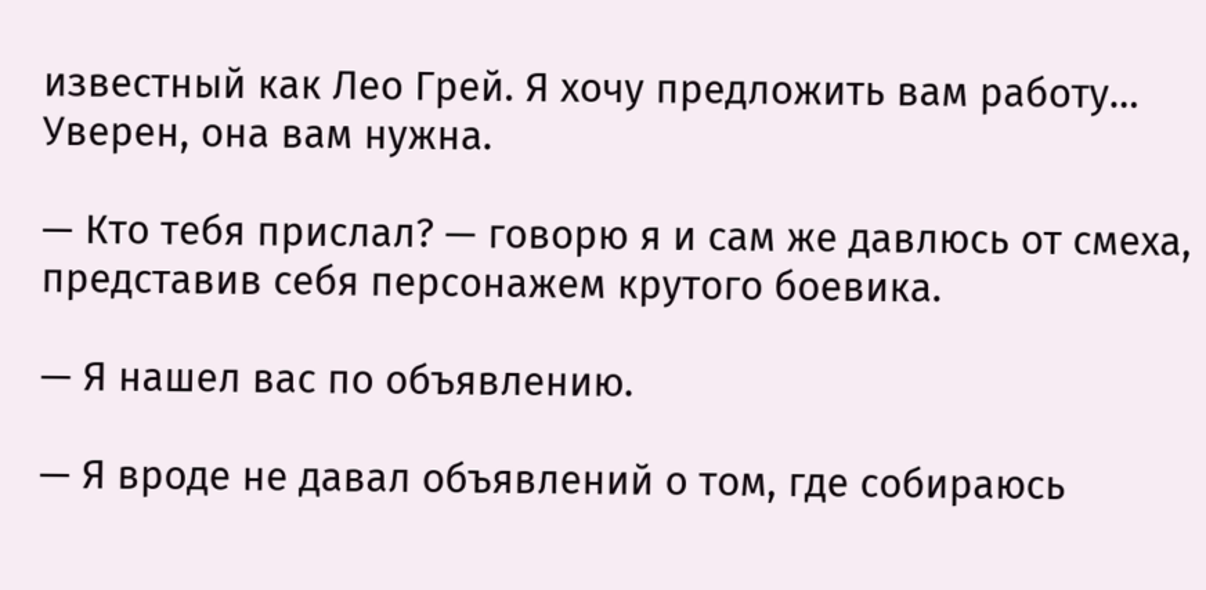известный как Лео Грей. Я хочу предложить вам работу… Уверен, она вам нужна.

— Кто тебя прислал? — говорю я и сам же давлюсь от смеха, представив себя персонажем крутого боевика.

— Я нашел вас по объявлению.

— Я вроде не давал объявлений о том, где собираюсь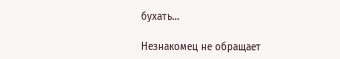бухать…

Незнакомец не обращает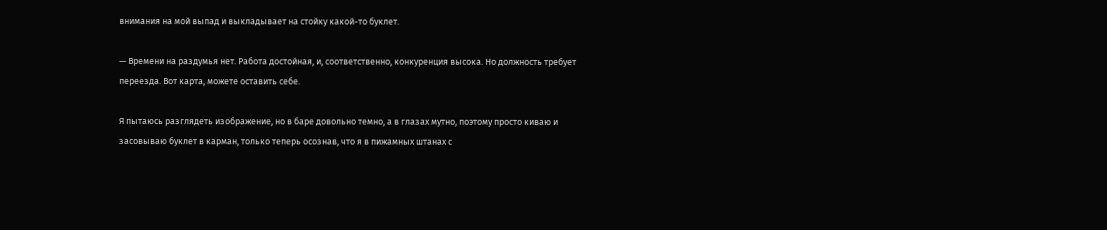внимания на мой выпад и выкладывает на стойку какой-то буклет.

— Времени на раздумья нет. Работа достойная, и, соответственно, конкуренция высока. Но должность требует переезда. Вот карта, можете оставить себе.

Я пытаюсь разглядеть изображение, но в баре довольно темно, а в глазах мутно, поэтому просто киваю и засовываю буклет в карман, только теперь осознав, что я в пижамных штанах с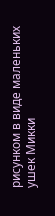рисунком в виде маленьких ушек Микки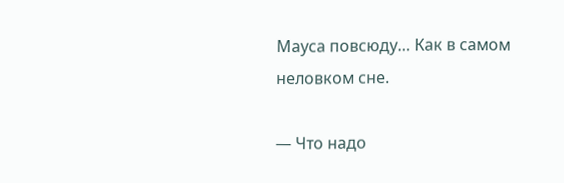Мауса повсюду… Как в самом неловком сне.

— Что надо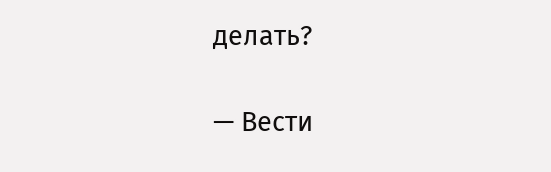делать?

— Вести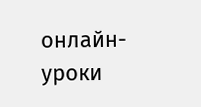онлайн-уроки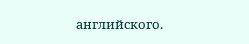английского.